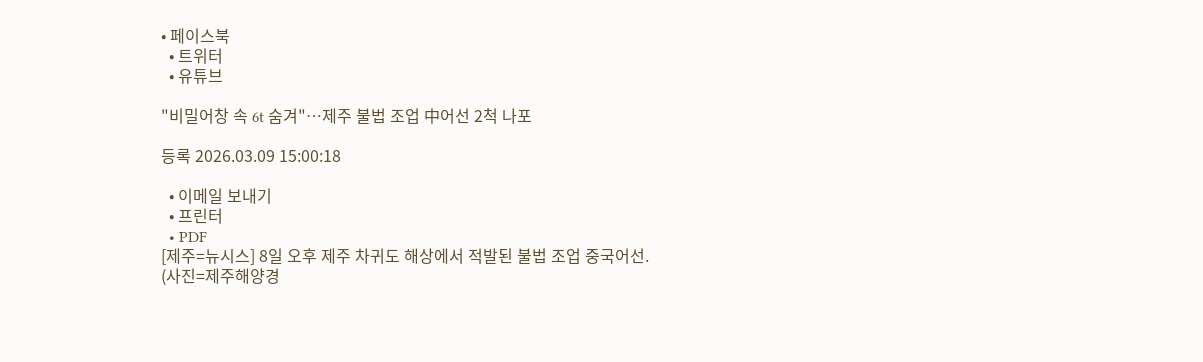• 페이스북
  • 트위터
  • 유튜브

"비밀어창 속 6t 숨겨"…제주 불법 조업 中어선 2척 나포

등록 2026.03.09 15:00:18

  • 이메일 보내기
  • 프린터
  • PDF
[제주=뉴시스] 8일 오후 제주 차귀도 해상에서 적발된 불법 조업 중국어선. (사진=제주해양경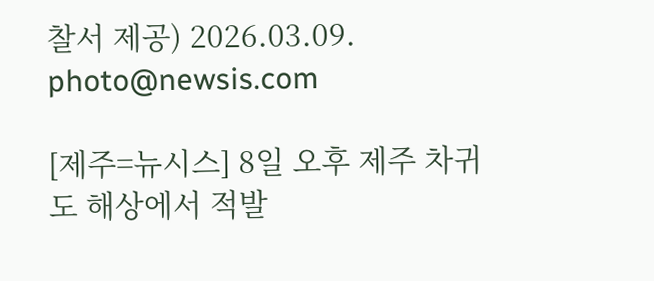찰서 제공) 2026.03.09. photo@newsis.com

[제주=뉴시스] 8일 오후 제주 차귀도 해상에서 적발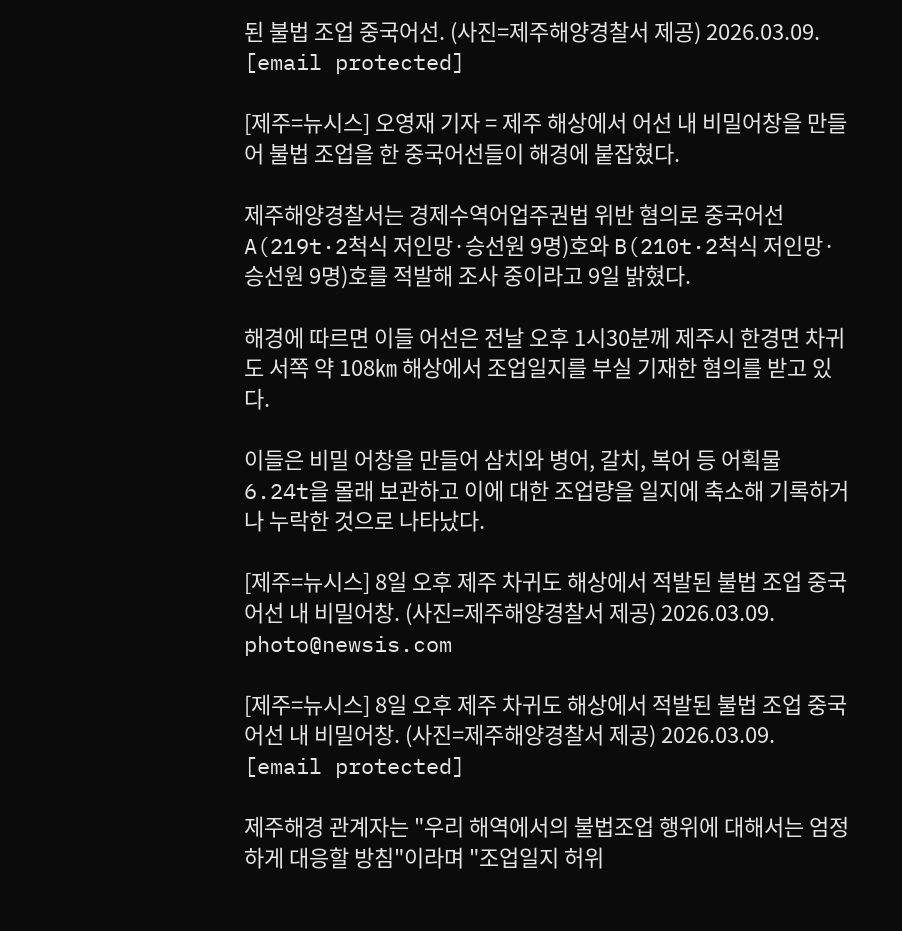된 불법 조업 중국어선. (사진=제주해양경찰서 제공) 2026.03.09. [email protected]

[제주=뉴시스] 오영재 기자 = 제주 해상에서 어선 내 비밀어창을 만들어 불법 조업을 한 중국어선들이 해경에 붙잡혔다.

제주해양경찰서는 경제수역어업주권법 위반 혐의로 중국어선 A(219t·2척식 저인망·승선원 9명)호와 B(210t·2척식 저인망·승선원 9명)호를 적발해 조사 중이라고 9일 밝혔다.

해경에 따르면 이들 어선은 전날 오후 1시30분께 제주시 한경면 차귀도 서쪽 약 108㎞ 해상에서 조업일지를 부실 기재한 혐의를 받고 있다.

이들은 비밀 어창을 만들어 삼치와 병어, 갈치, 복어 등 어획물 6.24t을 몰래 보관하고 이에 대한 조업량을 일지에 축소해 기록하거나 누락한 것으로 나타났다.

[제주=뉴시스] 8일 오후 제주 차귀도 해상에서 적발된 불법 조업 중국어선 내 비밀어창. (사진=제주해양경찰서 제공) 2026.03.09. photo@newsis.com

[제주=뉴시스] 8일 오후 제주 차귀도 해상에서 적발된 불법 조업 중국어선 내 비밀어창. (사진=제주해양경찰서 제공) 2026.03.09. [email protected]

제주해경 관계자는 "우리 해역에서의 불법조업 행위에 대해서는 엄정하게 대응할 방침"이라며 "조업일지 허위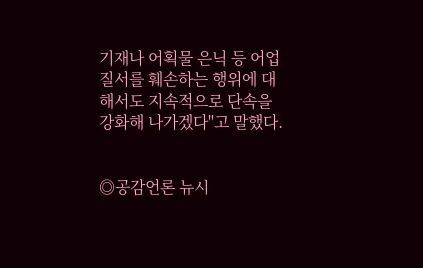기재나 어획물 은닉 등 어업 질서를 훼손하는 행위에 대해서도 지속적으로 단속을 강화해 나가겠다"고 말했다.


◎공감언론 뉴시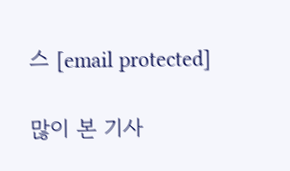스 [email protected]

많이 본 기사